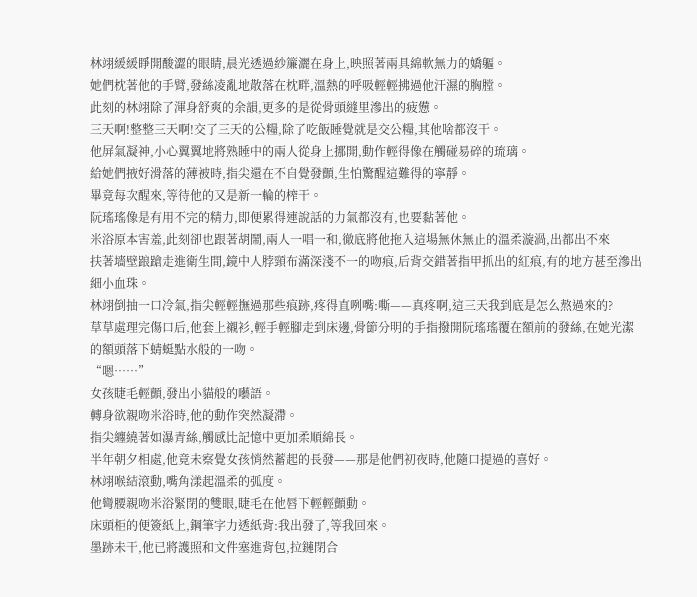林翊緩緩睜開酸澀的眼睛,晨光透過紗簾灑在身上,映照著兩具綿軟無力的嬌軀。
她們枕著他的手臂,發絲凌亂地散落在枕畔,溫熱的呼吸輕輕拂過他汗濕的胸膛。
此刻的林翊除了渾身舒爽的余韻,更多的是從骨頭縫里滲出的疲憊。
三天啊!整整三天啊!交了三天的公糧,除了吃飯睡覺就是交公糧,其他啥都沒干。
他屏氣凝神,小心翼翼地將熟睡中的兩人從身上挪開,動作輕得像在觸碰易碎的琉璃。
給她們掖好滑落的薄被時,指尖還在不自覺發顫,生怕驚醒這難得的寧靜。
畢竟每次醒來,等待他的又是新一輪的榨干。
阮瑤瑤像是有用不完的精力,即便累得連說話的力氣都沒有,也要黏著他。
米浴原本害羞,此刻卻也跟著胡鬧,兩人一唱一和,徹底將他拖入這場無休無止的溫柔漩渦,出都出不來
扶著墻壁踉蹌走進衛生間,鏡中人脖頸布滿深淺不一的吻痕,后背交錯著指甲抓出的紅痕,有的地方甚至滲出細小血珠。
林翊倒抽一口冷氣,指尖輕輕撫過那些痕跡,疼得直咧嘴:嘶——真疼啊,這三天我到底是怎么熬過來的?
草草處理完傷口后,他套上襯衫,輕手輕腳走到床邊,骨節分明的手指撥開阮瑤瑤覆在額前的發絲,在她光潔的額頭落下蜻蜓點水般的一吻。
“嗯……”
女孩睫毛輕顫,發出小貓般的囈語。
轉身欲親吻米浴時,他的動作突然凝滯。
指尖纏繞著如瀑青絲,觸感比記憶中更加柔順綿長。
半年朝夕相處,他竟未察覺女孩悄然蓄起的長發——那是他們初夜時,他隨口提過的喜好。
林翊喉結滾動,嘴角漾起溫柔的弧度。
他彎腰親吻米浴緊閉的雙眼,睫毛在他唇下輕輕顫動。
床頭柜的便簽紙上,鋼筆字力透紙背:我出發了,等我回來。
墨跡未干,他已將護照和文件塞進背包,拉鏈閉合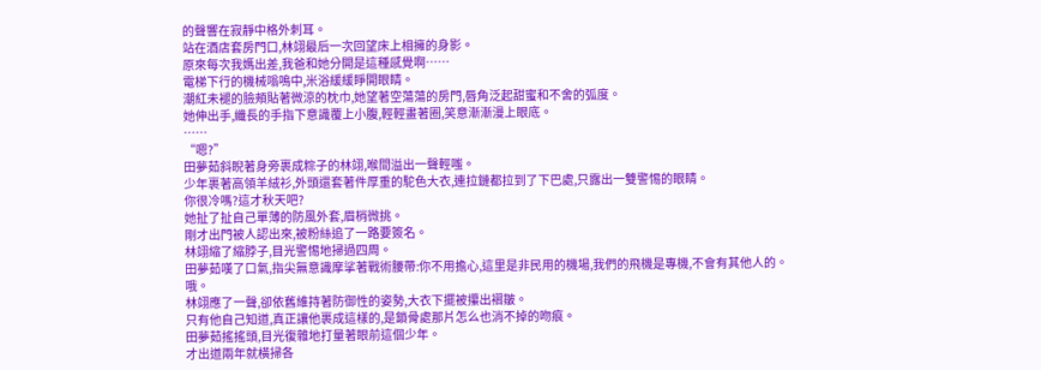的聲響在寂靜中格外刺耳。
站在酒店套房門口,林翊最后一次回望床上相擁的身影。
原來每次我媽出差,我爸和她分開是這種感覺啊……
電梯下行的機械嗡鳴中,米浴緩緩睜開眼睛。
潮紅未褪的臉頰貼著微涼的枕巾,她望著空蕩蕩的房門,唇角泛起甜蜜和不舍的弧度。
她伸出手,纖長的手指下意識覆上小腹,輕輕畫著圈,笑意漸漸漫上眼底。
……
“嗯?”
田夢茹斜睨著身旁裹成粽子的林翊,喉間溢出一聲輕嗤。
少年裹著高領羊絨衫,外頭還套著件厚重的駝色大衣,連拉鏈都拉到了下巴處,只露出一雙警惕的眼睛。
你很冷嗎?這才秋天吧?
她扯了扯自己單薄的防風外套,眉梢微挑。
剛才出門被人認出來,被粉絲追了一路要簽名。
林翊縮了縮脖子,目光警惕地掃過四周。
田夢茹嘆了口氣,指尖無意識摩挲著戰術腰帶:你不用擔心,這里是非民用的機場,我們的飛機是專機,不會有其他人的。
哦。
林翊應了一聲,卻依舊維持著防御性的姿勢,大衣下擺被攥出褶皺。
只有他自己知道,真正讓他裹成這樣的,是鎖骨處那片怎么也消不掉的吻痕。
田夢茹搖搖頭,目光復雜地打量著眼前這個少年。
才出道兩年就橫掃各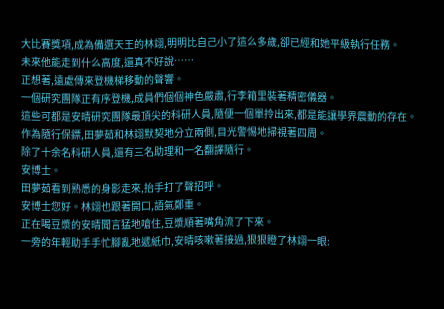大比賽獎項,成為備選天王的林翊,明明比自己小了這么多歲,卻已經和她平級執行任務。
未來他能走到什么高度,還真不好說……
正想著,遠處傳來登機梯移動的聲響。
一個研究團隊正有序登機,成員們個個神色嚴肅,行李箱里裝著精密儀器。
這些可都是安晴研究團隊最頂尖的科研人員,隨便一個單拎出來,都是能讓學界震動的存在。
作為隨行保鏢,田夢茹和林翊默契地分立兩側,目光警惕地掃視著四周。
除了十余名科研人員,還有三名助理和一名翻譯隨行。
安博士。
田夢茹看到熟悉的身影走來,抬手打了聲招呼。
安博士您好。林翊也跟著開口,語氣鄭重。
正在喝豆漿的安晴聞言猛地嗆住,豆漿順著嘴角流了下來。
一旁的年輕助手手忙腳亂地遞紙巾,安晴咳嗽著接過,狠狠瞪了林翊一眼: